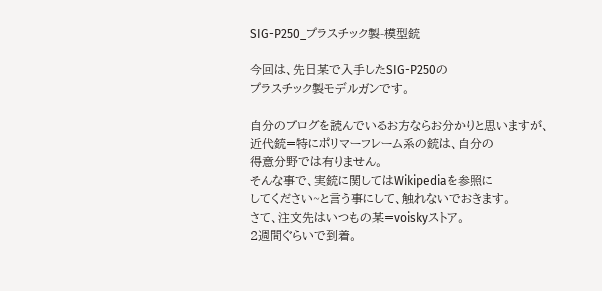SIG-P250_プラスチック製-模型銃

今回は、先日某で入手したSIG-P250の
プラスチック製モデルガンです。

自分のブログを読んでいるお方ならお分かりと思いますが、
近代銃=特にポリマーフレーム系の銃は、自分の
得意分野では有りません。
そんな事で、実銃に関してはWikipediaを参照に
してください~と言う事にして、触れないでおきます。
さて、注文先はいつもの某=voiskyストア。
2週間ぐらいで到着。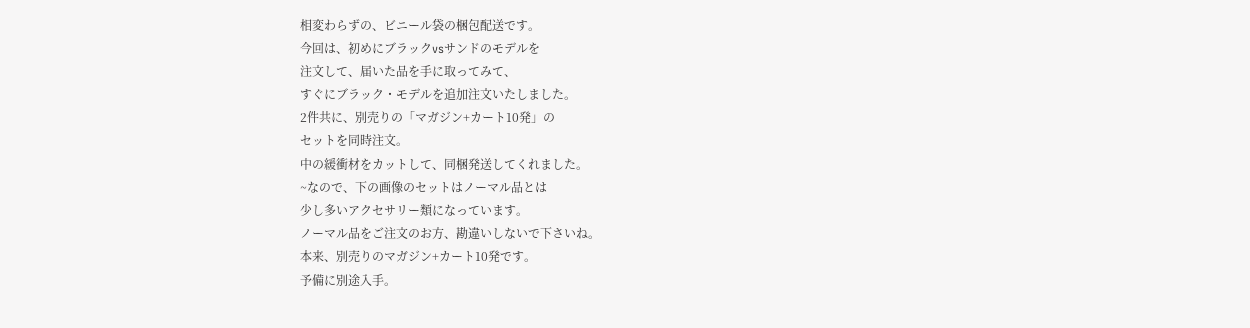相変わらずの、ビニール袋の梱包配送です。
今回は、初めにブラックvsサンドのモデルを
注文して、届いた品を手に取ってみて、
すぐにブラック・モデルを追加注文いたしました。
2件共に、別売りの「マガジン+カート10発」の
セットを同時注文。
中の緩衝材をカットして、同梱発送してくれました。
~なので、下の画像のセットはノーマル品とは
少し多いアクセサリー類になっています。
ノーマル品をご注文のお方、勘違いしないで下さいね。
本来、別売りのマガジン+カート10発です。
予備に別途入手。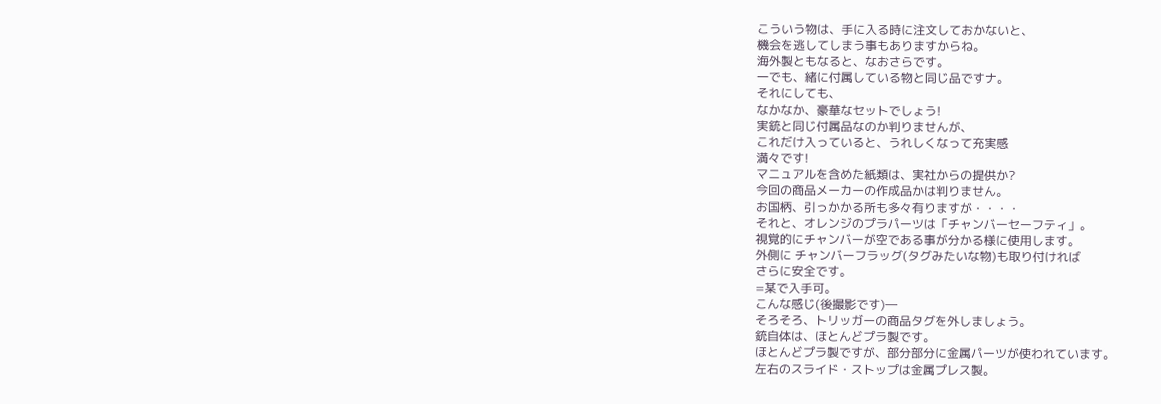こういう物は、手に入る時に注文しておかないと、
機会を逃してしまう事もありますからね。
海外製ともなると、なおさらです。
一でも、緒に付属している物と同じ品ですナ。
それにしても、
なかなか、豪華なセットでしょう!
実銃と同じ付属品なのか判りませんが、
これだけ入っていると、うれしくなって充実感
満々です!
マニュアルを含めた紙類は、実社からの提供か?
今回の商品メーカーの作成品かは判りません。
お国柄、引っかかる所も多々有りますが・・・・
それと、オレンジのプラパーツは「チャンバーセーフティ」。
視覚的にチャンバーが空である事が分かる様に使用します。
外側に チャンバーフラッグ(タグみたいな物)も取り付ければ
さらに安全です。
=某で入手可。
こんな感じ(後撮影です)―
そろそろ、トリッガーの商品タグを外しましょう。
銃自体は、ほとんどプラ製です。
ほとんどプラ製ですが、部分部分に金属パーツが使われています。
左右のスライド・ストップは金属プレス製。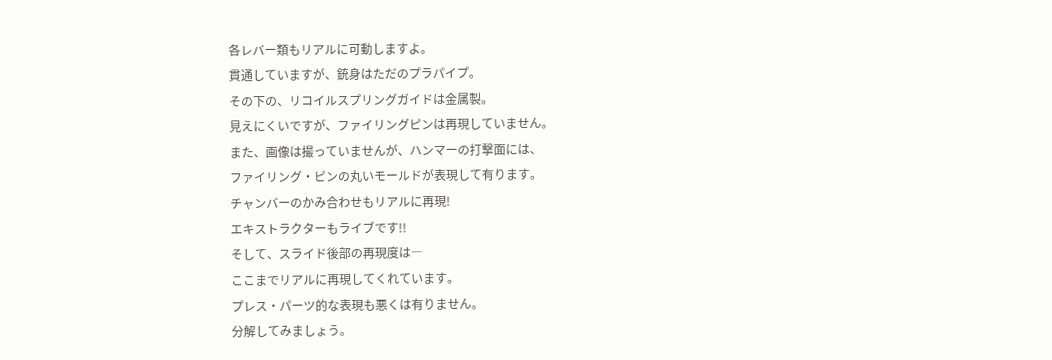各レバー類もリアルに可動しますよ。
貫通していますが、銃身はただのプラパイプ。
その下の、リコイルスプリングガイドは金属製。
見えにくいですが、ファイリングピンは再現していません。
また、画像は撮っていませんが、ハンマーの打撃面には、
ファイリング・ピンの丸いモールドが表現して有ります。
チャンバーのかみ合わせもリアルに再現!
エキストラクターもライブです!!
そして、スライド後部の再現度は―
ここまでリアルに再現してくれています。
プレス・パーツ的な表現も悪くは有りません。
分解してみましょう。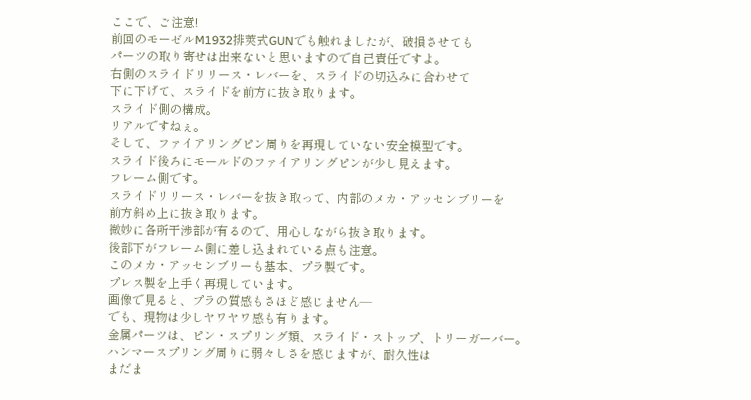ここで、ご注意!
前回のモーゼルM1932排莢式GUNでも触れましたが、破損させても
パーツの取り寄せは出来ないと思いますので自己責任ですよ。
右側のスライドリリース・レバーを、スライドの切込みに合わせて
下に下げて、スライドを前方に抜き取ります。
スライド側の構成。
リアルですねぇ。
そして、ファイアリングピン周りを再現していない安全模型です。
スライド後ろにモールドのファイアリングピンが少し見えます。
フレーム側です。
スライドリリース・レバーを抜き取って、内部のメカ・アッセンブリーを
前方斜め上に抜き取ります。
微妙に各所干渉部が有るので、用心しながら抜き取ります。
後部下がフレーム側に差し込まれている点も注意。
このメカ・アッセンブリーも基本、プラ製です。
プレス製を上手く再現しています。
画像で見ると、プラの質感もさほど感じません―
でも、現物は少しヤワヤワ感も有ります。
金属パーツは、ピン・スプリング類、スライド・ストップ、トリーガーバー。
ハンマースプリング周りに弱々しさを感じますが、耐久性は
まだま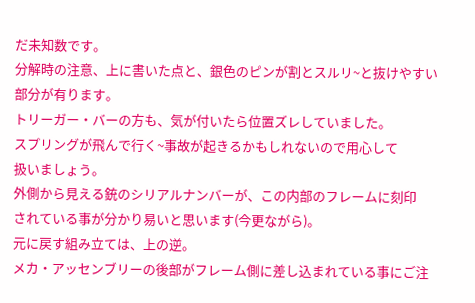だ未知数です。
分解時の注意、上に書いた点と、銀色のピンが割とスルリ~と抜けやすい
部分が有ります。
トリーガー・バーの方も、気が付いたら位置ズレしていました。
スプリングが飛んで行く~事故が起きるかもしれないので用心して
扱いましょう。
外側から見える銃のシリアルナンバーが、この内部のフレームに刻印
されている事が分かり易いと思います(今更ながら)。
元に戻す組み立ては、上の逆。
メカ・アッセンブリーの後部がフレーム側に差し込まれている事にご注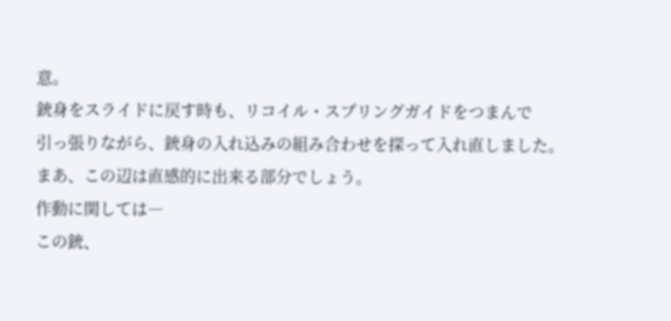意。
銃身をスライドに戻す時も、リコイル・スプリングガイドをつまんで
引っ張りながら、銃身の入れ込みの組み合わせを探って入れ直しました。
まあ、この辺は直感的に出来る部分でしょう。
作動に関しては―
この銃、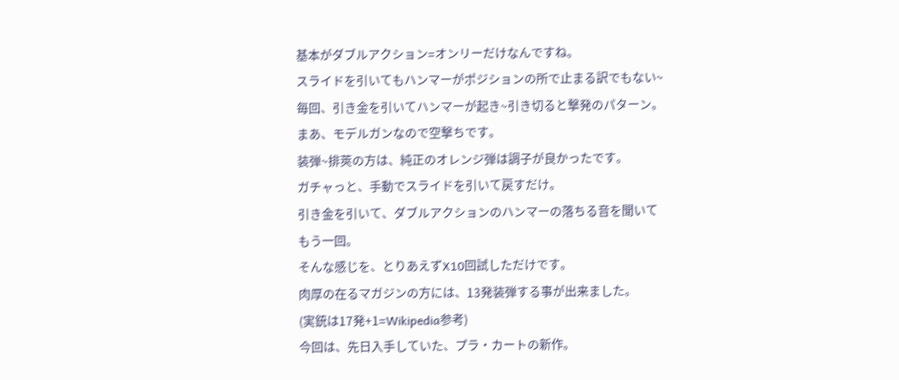基本がダブルアクション=オンリーだけなんですね。
スライドを引いてもハンマーがポジションの所で止まる訳でもない~
毎回、引き金を引いてハンマーが起き~引き切ると撃発のパターン。
まあ、モデルガンなので空撃ちです。
装弾~排莢の方は、純正のオレンジ弾は調子が良かったです。
ガチャっと、手動でスライドを引いて戻すだけ。
引き金を引いて、ダブルアクションのハンマーの落ちる音を聞いて
もう一回。
そんな感じを、とりあえずX10回試しただけです。
肉厚の在るマガジンの方には、13発装弾する事が出来ました。
(実銃は17発+1=Wikipedia参考)
今回は、先日入手していた、プラ・カートの新作。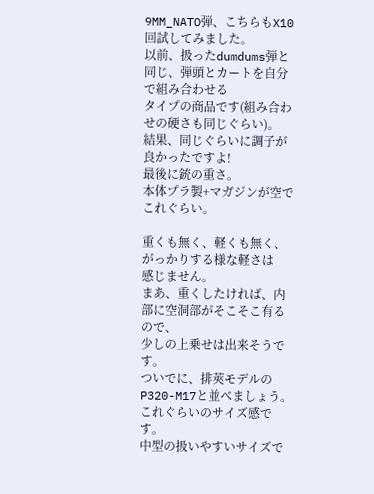9MM_NATO弾、こちらもX10回試してみました。
以前、扱ったdumdums弾と同じ、弾頭とカートを自分で組み合わせる
タイプの商品です(組み合わせの硬さも同じぐらい)。
結果、同じぐらいに調子が良かったですよ!
最後に銃の重さ。
本体プラ製+マガジンが空でこれぐらい。

重くも無く、軽くも無く、がっかりする様な軽さは
感じません。
まあ、重くしたければ、内部に空洞部がそこそこ有るので、
少しの上乗せは出来そうです。
ついでに、排莢モデルのP320-M17と並べましょう。
これぐらいのサイズ感です。
中型の扱いやすいサイズで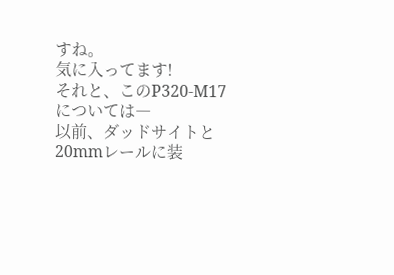すね。
気に入ってます!
それと、このP320-M17については―
以前、ダッドサイトと20mmレールに装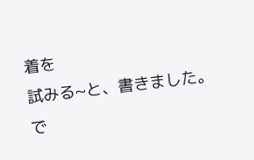着を
試みる~と、書きました。
で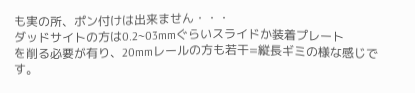も実の所、ポン付けは出来ません・・・
ダッドサイトの方は0.2~03mmぐらいスライドか装着プレート
を削る必要が有り、20mmレールの方も若干=縦長ギミの様な感じです。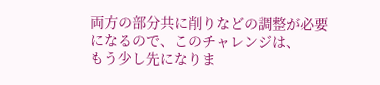両方の部分共に削りなどの調整が必要になるので、このチャレンジは、
もう少し先になりま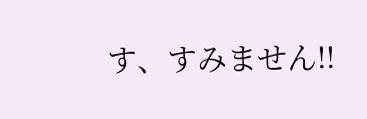す、すみません!!